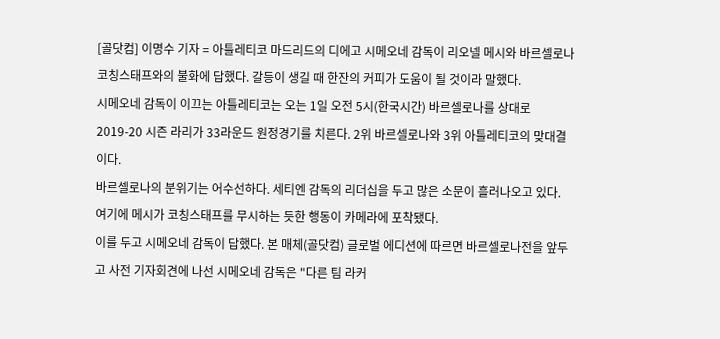[골닷컴] 이명수 기자 = 아틀레티코 마드리드의 디에고 시메오네 감독이 리오넬 메시와 바르셀로나 코칭스태프와의 불화에 답했다. 갈등이 생길 때 한잔의 커피가 도움이 될 것이라 말했다.
시메오네 감독이 이끄는 아틀레티코는 오는 1일 오전 5시(한국시간) 바르셀로나를 상대로 2019-20 시즌 라리가 33라운드 원정경기를 치른다. 2위 바르셀로나와 3위 아틀레티코의 맞대결이다.
바르셀로나의 분위기는 어수선하다. 세티엔 감독의 리더십을 두고 많은 소문이 흘러나오고 있다. 여기에 메시가 코칭스태프를 무시하는 듯한 행동이 카메라에 포착됐다.
이를 두고 시메오네 감독이 답했다. 본 매체(골닷컴) 글로벌 에디션에 따르면 바르셀로나전을 앞두고 사전 기자회견에 나선 시메오네 감독은 "다른 팀 라커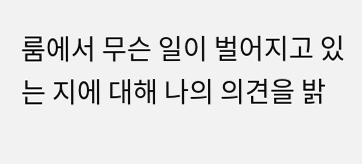룸에서 무슨 일이 벌어지고 있는 지에 대해 나의 의견을 밝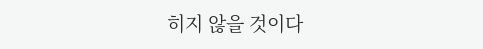히지 않을 것이다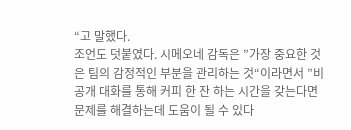“고 말했다.
조언도 덧붙였다. 시메오네 감독은 ”가장 중요한 것은 팀의 감정적인 부분을 관리하는 것“이라면서 ”비공개 대화를 통해 커피 한 잔 하는 시간을 갖는다면 문제를 해결하는데 도움이 될 수 있다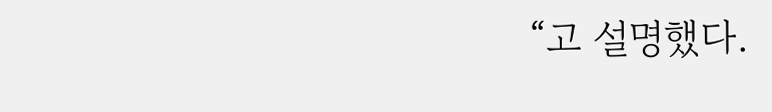“고 설명했다.